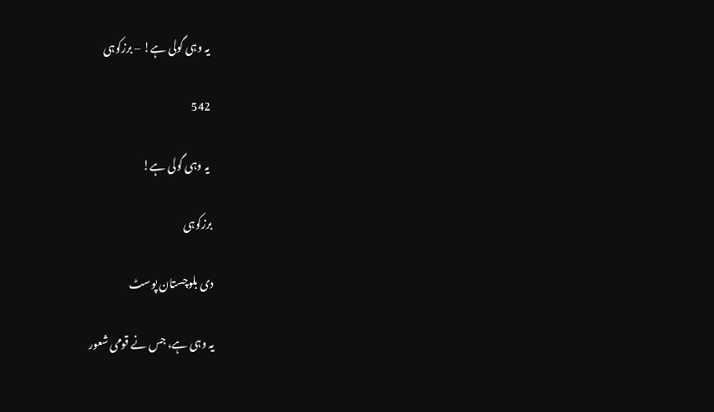یہ وہی گولی ہے! – برزکوہی

542

 یہ وہی گولی ہے!

برزکوہی

دی بلوچستان پوسٹ

یہ وہی ہے، جس نے قومی شعور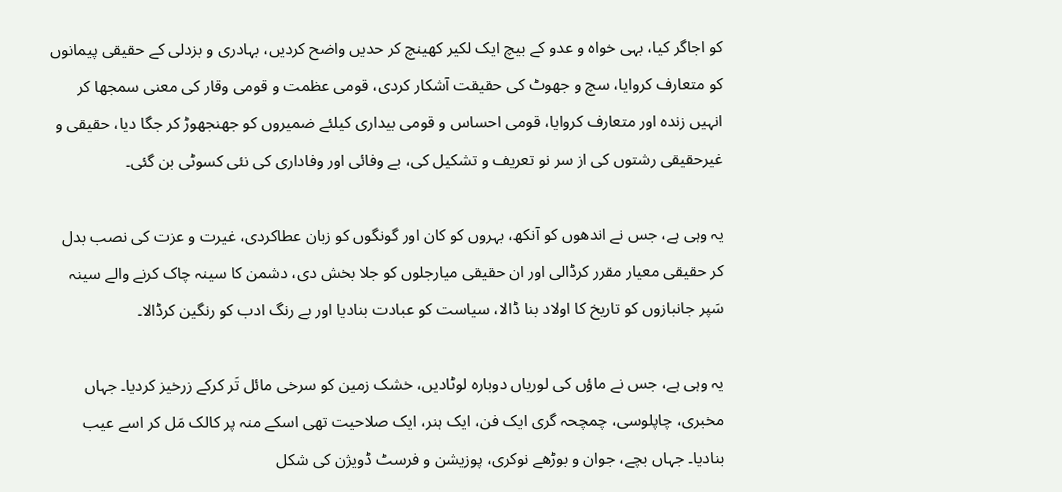کو اجاگر کیا، بہی خواہ و عدو کے بیچ ایک لکیر کھینچ کر حدیں واضح کردیں، بہادری و بزدلی کے حقیقی پیمانوں کو متعارف کروایا، سچ و جھوٹ کی حقیقت آشکار کردی، قومی عظمت و قومی وقار کی معنی سمجھا کر انہیں زندہ اور متعارف کروایا، قومی احساس و قومی بیداری کیلئے ضمیروں کو جھنجھوڑ کر جگا دیا، حقیقی و غیرحقیقی رشتوں کی از سر نو تعریف و تشکیل کی، بے وفائی اور وفاداری کی نئی کسوٹی بن گئی۔

یہ وہی ہے، جس نے اندھوں کو آنکھ، بہروں کو کان اور گونگوں کو زبان عطاکردی، غیرت و عزت کی نصب بدل کر حقیقی معیار مقرر کرڈالی اور ان حقیقی میارجلوں کو جلا بخش دی، دشمن کا سینہ چاک کرنے والے سینہ سَپر جانبازوں کو تاریخ کا اولاد بنا ڈالا، سیاست کو عبادت بنادیا اور بے رنگ ادب کو رنگین کرڈالا۔

یہ وہی ہے، جس نے ماؤں کی لوریاں دوبارہ لوٹادیں، خشک زمین کو سرخی مائل تَر کرکے زرخیز کردیا۔ جہاں مخبری، چاپلوسی، چمچحہ گری ایک فن، ایک ہنر، ایک صلاحیت تھی اسکے منہ پر کالک مَل کر اسے عیب بنادیا۔ جہاں بچے، جوان و بوڑھے نوکری، پوزیشن و فرسٹ ڈویژن کی شکل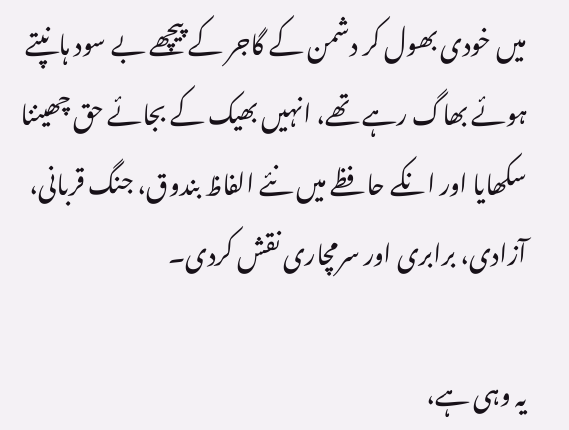میں خودی بھول کر دشمن کے گاجر کے پیچھے بے سود ہانپتے ہوئے بھاگ رہے تھے، انہیں بھیک کے بجائے حق چھیننا سکھایا اور انکے حافظے میں نئے الفاظ بندوق، جنگ قربانی، آزادی، برابری اور سرمچاری نقش کردی۔

یہ وہی ہے،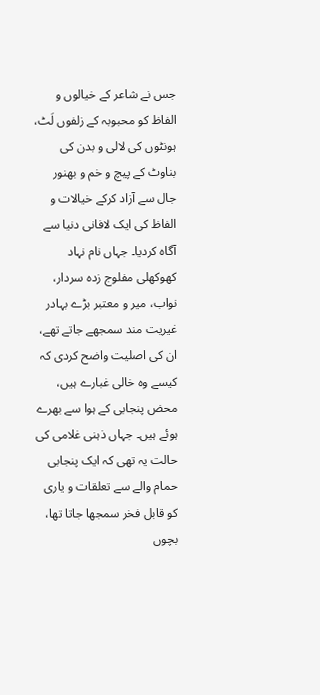جس نے شاعر کے خیالوں و الفاظ کو محبوبہ کے زلفوں لَٹ، ہونٹوں کی لالی و بدن کی بناوٹ کے پیچ و خم و بھنور جال سے آزاد کرکے خیالات و الفاظ کی ایک لافانی دنیا سے آگاہ کردیا۔ جہاں نام نہاد کھوکھلی مفلوج زدہ سردار، نواب، میر و معتبر بڑے بہادر غیریت مند سمجھے جاتے تھے، ان کی اصلیت واضح کردی کہ کیسے وہ خالی غبارے ہیں، محض پنجابی کے ہوا سے بھرے ہوئے ہیں۔ جہاں ذہنی غلامی کی حالت یہ تھی کہ ایک پنجابی حمام والے سے تعلقات و یاری کو قابل فخر سمجھا جاتا تھا، بچوں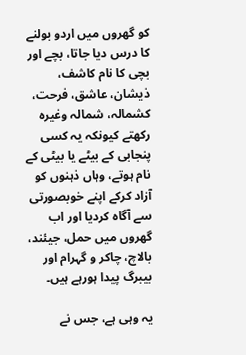کو گھروں میں اردو بولنے کا درس دیا جاتا، بچے اور بچی کا نام کاشف، ذیشان، عاشق، فرحت، کشمالہ، شمالہ وغیرہ رکھتے کیونکہ یہ کسی پنجابی کے بیٹے یا بیٹی کے نام ہوتے، وہاں ذہنوں کو آزاد کرکے اپنے خوبصورتی سے آگاہ کردیا اور اب گھروں میں حمل، جیئند، بالاچ، چاکر و گہرام اور بیبرگ پیدا ہورہے ہیں۔

یہ وہی ہے، جس نے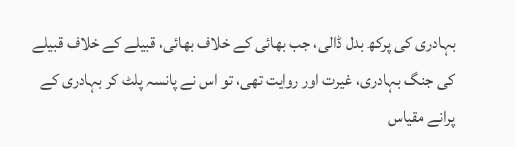بہادری کی پرکھ بدل ڈالی، جب بھائی کے خلاف بھائی، قبیلے کے خلاف قبیلے کی جنگ بہادری، غیرت اور روایت تھی، تو اس نے پانسہ پلٹ کر بہادری کے پرانے مقیاس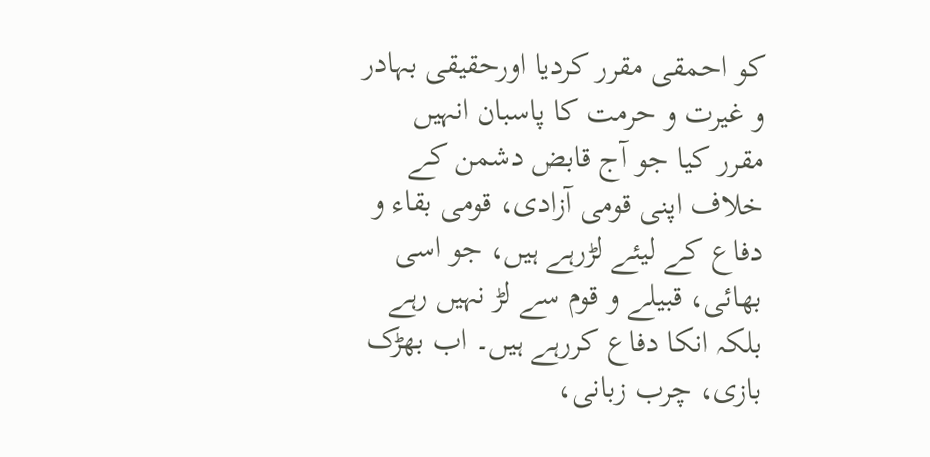کو احمقی مقرر کردیا اورحقیقی بہادر و غیرت و حرمت کا پاسبان انہیں مقرر کیا جو آج قابض دشمن کے خلاف اپنی قومی آزادی، قومی بقاء و دفاع کے لیئے لڑرہے ہیں، جو اسی بھائی، قبیلے و قوم سے لڑ نہیں رہے بلکہ انکا دفاع کررہے ہیں۔ اب بھڑک بازی، چرب زبانی،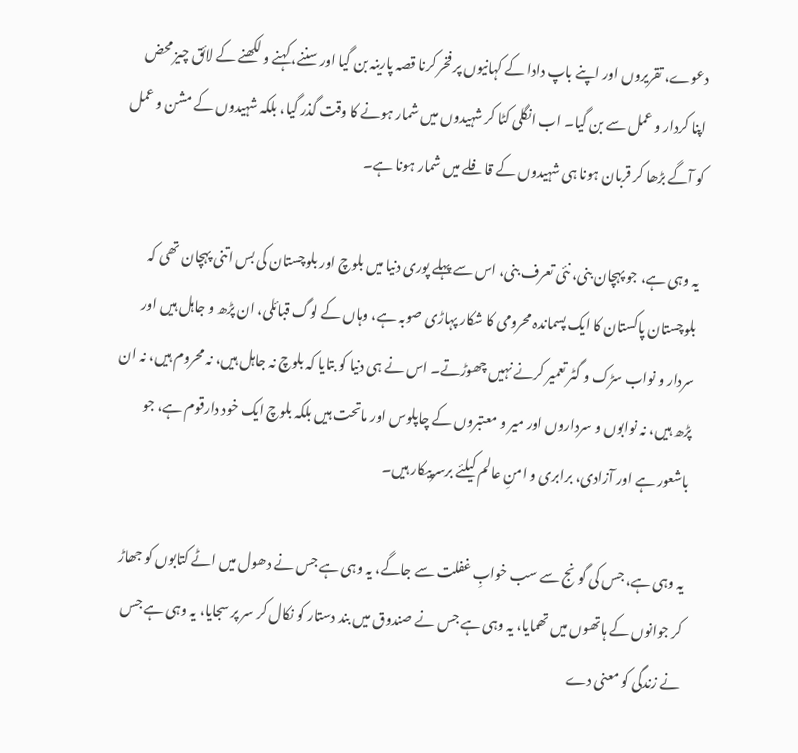دعوے، تقریروں اور اپنے باپ دادا کے کہانیوں پر فخر کرنا قصہ پارینہ بن گیا اور سننے، کہنے و لکھنے کے لائق چیز محض اپنا کردار و عمل سے بن گیا۔ اب انگلی کٹا کر شہیدوں میں شمار ہونے کا وقت گذر گیا، بلکہ شہیدوں کے مشن و عمل کو آگے بڑھا کر قربان ہونا ہی شہیدوں کے قافلے میں شمار ہونا ہے۔

یہ وہی ہے، جو پہچان بنی، نئی تعرف بنی، اس سے پہلے پوری دنیا میں بلوچ اور بلوچستان کی بس اتنی پہچان تھی کہ بلوچستان پاکستان کا ایک پسماندہ محرومی کا شکار پہاڑی صوبہ ہے، وہاں کے لوگ قبائلی، ان پڑھ و جاہل ہیں اور سردار و نواب سڑک و گٹر تعمیر کرنے نہیں چھوڑتے۔ اس نے ہی دنیا کو بتایا کہ بلوچ نہ جاہل ہیں، نہ محروم ہیں، نہ ان پڑھ ہیں، نہ نوابوں و سرداروں اور میر و معتبروں کے چاپلوس اور ماتحت ہیں بلکہ بلوچ ایک خود دارقوم ہے، جو باشعور ہے اور آزادی، برابری و امنِ عالم کیلئے برسرپیکار ہیں۔

یہ وہی ہے، جس کی گونج سے سب خوابِ غفلت سے جاگے، یہ وہی ہے جس نے دھول میں اٹے کتابوں کو جھاڑ کر جوانوں کے ہاتھوں میں تھمایا، یہ وہی ہے جس نے صندوق میں بند دستار کو نکال کر سر پر سجایا، یہ وہی ہے جس نے زندگی کو معنی دے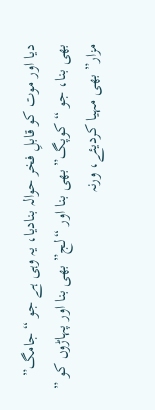دیا اور موت کو قابلِ فخر حوالہ بنادیا، یہ وہی ہے جو “جامگ” بھی بنا، جو “کوپگ” بھی بنا اور “لج” بھی بنا اور پہاڑوں کو ” مزار” بھی مہیا کردیئے، ورنہ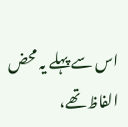اس سے پہلے یہ محض الفاظ تھے،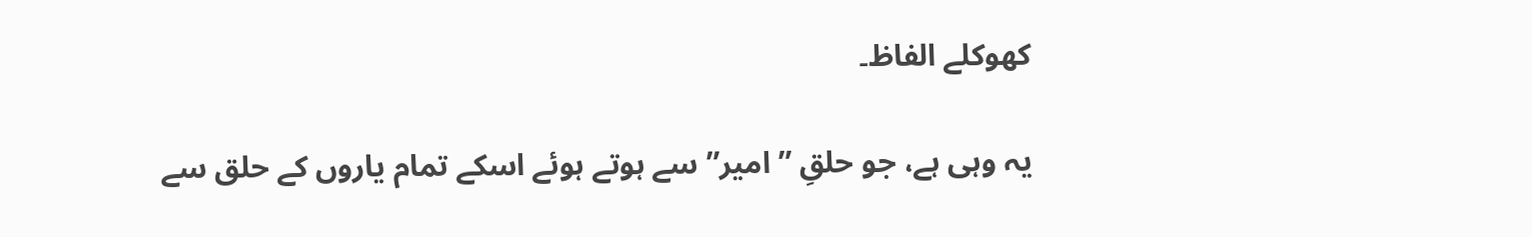کھوکلے الفاظ۔

یہ وہی ہے، جو حلقِ ” امیر” سے ہوتے ہوئے اسکے تمام یاروں کے حلق سے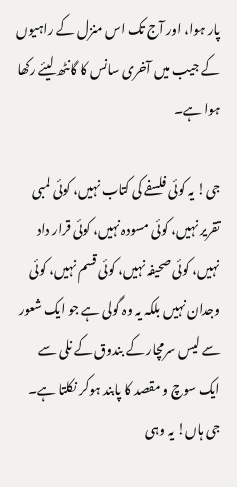پار ہوا، اور آج تک اس منزل کے راہیوں کے جیب میں آخری سانس کا گانٹھ لیئے رکھا ہوا ہے۔

جی! یہ کوئی فلسفے کی کتاب نہیں، کوئی لمبی تقریر نہیں، کوئی مسودہ نہیں، کوئی قرار داد نہیں، کوئی صحیفہ نہیں، کوئی قسم نہیں، کوئی وجدان نہیں بلکہ یہ وہ گولی ہے جو ایک شعور سے لیس سرمچار کے بندوق کے نلی سے ایک سوچ و مقصد کا پابند ہوکر نکلتا ہے۔
جی ہاں! یہ وہی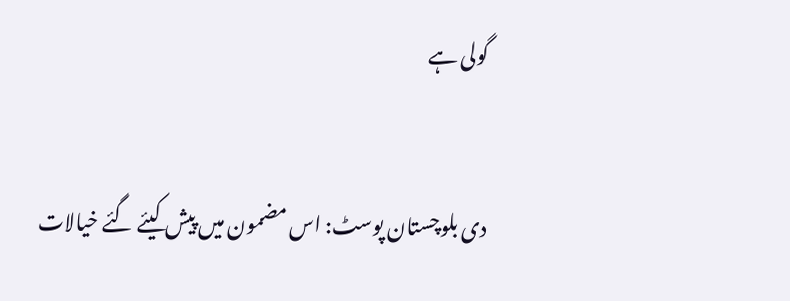گولی ہے


دی بلوچستان پوسٹ: اس مضمون میں پیش کیئے گئے خیالات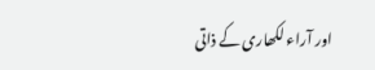اور آراء لکھاری کے ذاتی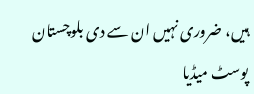ہیں، ضروری نہیں ان سے دی بلوچستان پوسٹ میڈیا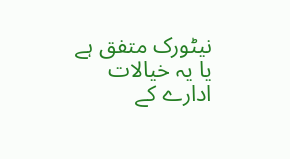نیٹورک متفق ہے یا یہ خیالات ادارے کے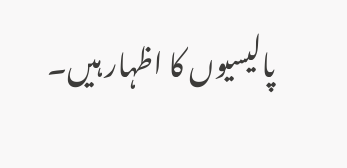پالیسیوں کا اظہار ہیں۔